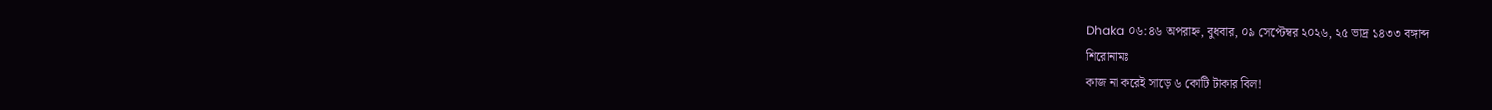Dhaka ০৬:৪৬ অপরাহ্ন, বুধবার, ০৯ সেপ্টেম্বর ২০২৬, ২৫ ভাদ্র ১৪৩৩ বঙ্গাব্দ
শিরোনামঃ
কাজ না করেই সাড়ে ৬ কোটি টাকার বিল!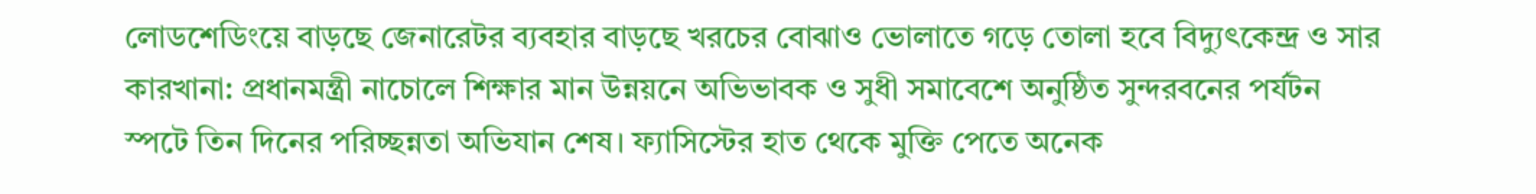লোডশেডিংয়ে বাড়ছে জেনারেটর ব্যবহার বাড়ছে খরচের বোঝাও ভোলাতে গড়ে তোলা হবে বিদ্যুৎকেন্দ্র ও সার কারখানা: প্রধানমন্ত্রী নাচোলে শিক্ষার মান উন্নয়নে অভিভাবক ও সুধী সমাবেশে অনুষ্ঠিত সুন্দরবনের পর্যটন স্পটে তিন দিনের পরিচ্ছন্নতা অভিযান শেষ। ফ্যাসিস্টের হাত থেকে মুক্তি পেতে অনেক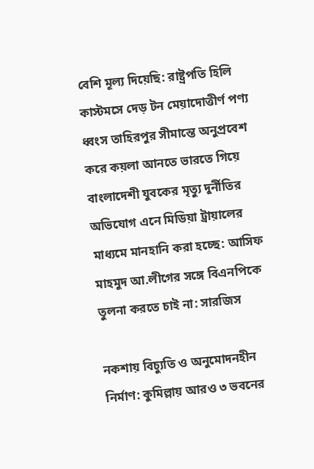বেশি মূল্য দিয়েছি: রাষ্ট্রপতি হিলি কাস্টমসে দেড় টন মেয়াদোত্তীর্ণ পণ্য ধ্বংস তাহিরপুর সীমান্তে অনুপ্রবেশ করে কয়লা আনতে ভারতে গিয়ে বাংলাদেশী যুবকের মৃত্যু দুর্নীতির অভিযোগ এনে মিডিয়া ট্রায়ালের মাধ্যমে মানহানি করা হচ্ছে: আসিফ মাহমুদ আ.লীগের সঙ্গে বিএনপিকে তুলনা করতে চাই না: সারজিস

নকশায় বিচ্যুতি ও অনুমোদনহীন নির্মাণ: কুমিল্লায় আরও ৩ ভবনের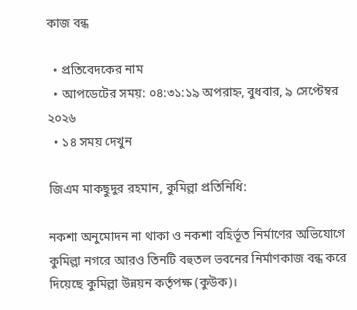কাজ বন্ধ

  • প্রতিবেদকের নাম
  • আপডেটের সময়: ০৪:৩১:১৯ অপরাহ্ন, বুধবার, ৯ সেপ্টেম্বর ২০২৬
  • ১৪ সময় দেখুন

জিএম মাকছুদুর রহমান, কুমিল্লা প্রতিনিধি:

নকশা অনুমোদন না থাকা ও নকশা বহির্ভূত নির্মাণের অভিযোগে কুমিল্লা নগরে আরও তিনটি বহুতল ভবনের নির্মাণকাজ বন্ধ করে দিয়েছে কুমিল্লা উন্নয়ন কর্তৃপক্ষ (কুউক)।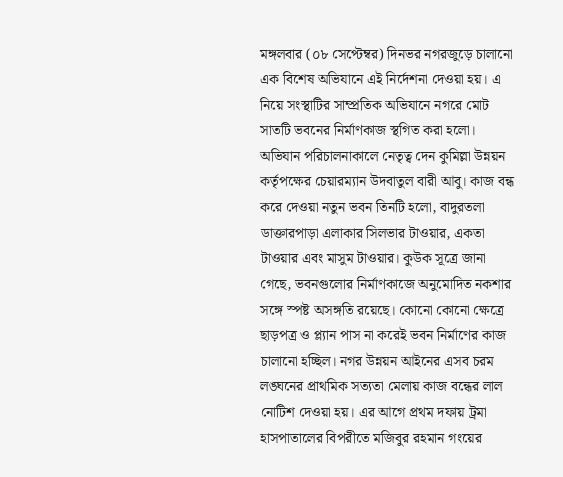মঙ্গলবার (০৮ সেপ্টেম্বর) দিনভর নগরজুড়ে চালানো এক বিশেষ অভিযানে এই নির্দেশনা দেওয়া হয়। এ নিয়ে সংস্থাটির সাম্প্রতিক অভিযানে নগরে মোট সাতটি ভবনের নির্মাণকাজ স্থগিত করা হলো। অভিযান পরিচালনাকালে নেতৃত্ব দেন কুমিল্লা উন্নয়ন কর্তৃপক্ষের চেয়ারম্যান উদবাতুল বারী আবু। কাজ বন্ধ করে দেওয়া নতুন ভবন তিনটি হলো, বাদুরতলা ডাক্তারপাড়া এলাকার সিলভার টাওয়ার, একতা টাওয়ার এবং মাসুম টাওয়ার। কুউক সূত্রে জানা গেছে, ভবনগুলোর নির্মাণকাজে অনুমোদিত নকশার সঙ্গে স্পষ্ট অসঙ্গতি রয়েছে। কোনো কোনো ক্ষেত্রে ছাড়পত্র ও প্ল্যান পাস না করেই ভবন নির্মাণের কাজ চালানো হচ্ছিল। নগর উন্নয়ন আইনের এসব চরম লঙ্ঘনের প্রাথমিক সত্যতা মেলায় কাজ বন্ধের লাল নোটিশ দেওয়া হয়। এর আগে প্রথম দফায় ট্রমা হাসপাতালের বিপরীতে মজিবুর রহমান গংয়ের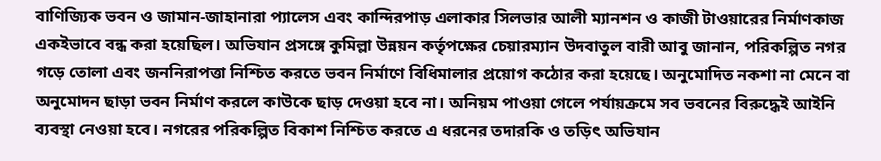বাণিজ্যিক ভবন ও জামান-জাহানারা প্যালেস এবং কান্দিরপাড় এলাকার সিলভার আলী ম্যানশন ও কাজী টাওয়ারের নির্মাণকাজ একইভাবে বন্ধ করা হয়েছিল। অভিযান প্রসঙ্গে কুমিল্লা উন্নয়ন কর্তৃপক্ষের চেয়ারম্যান উদবাতুল বারী আবু জানান, পরিকল্পিত নগর গড়ে তোলা এবং জননিরাপত্তা নিশ্চিত করতে ভবন নির্মাণে বিধিমালার প্রয়োগ কঠোর করা হয়েছে। অনুমোদিত নকশা না মেনে বা অনুমোদন ছাড়া ভবন নির্মাণ করলে কাউকে ছাড় দেওয়া হবে না। অনিয়ম পাওয়া গেলে পর্যায়ক্রমে সব ভবনের বিরুদ্ধেই আইনি ব্যবস্থা নেওয়া হবে। নগরের পরিকল্পিত বিকাশ নিশ্চিত করতে এ ধরনের তদারকি ও তড়িৎ অভিযান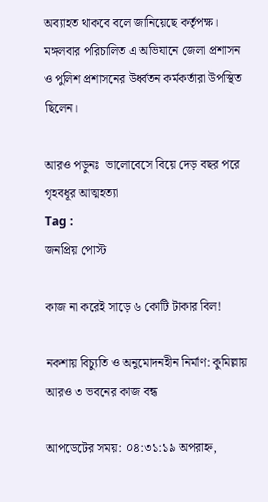অব্যাহত থাকবে বলে জানিয়েছে কর্তৃপক্ষ। মঙ্গলবার পরিচালিত এ অভিযানে জেলা প্রশাসন ও পুলিশ প্রশাসনের উর্ধ্বতন কর্মকর্তারা উপস্থিত ছিলেন।

আরও পড়ুনঃ  ভালোবেসে বিয়ে দেড় বছর পরে গৃহবধূর আত্মহত্যা
Tag :
জনপ্রিয় পোস্ট

কাজ না করেই সাড়ে ৬ কোটি টাকার বিল!

নকশায় বিচ্যুতি ও অনুমোদনহীন নির্মাণ: কুমিল্লায় আরও ৩ ভবনের কাজ বন্ধ

আপডেটের সময়: ০৪:৩১:১৯ অপরাহ্ন,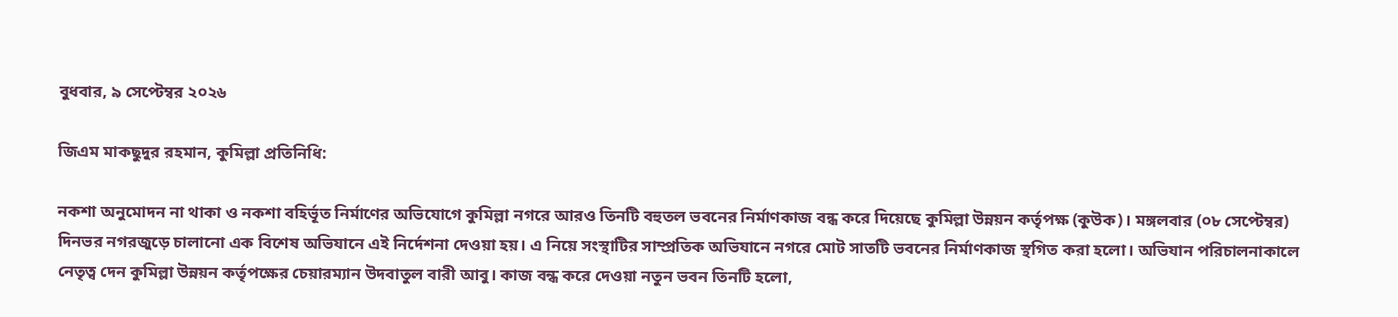বুধবার, ৯ সেপ্টেম্বর ২০২৬

জিএম মাকছুদুর রহমান, কুমিল্লা প্রতিনিধি:

নকশা অনুমোদন না থাকা ও নকশা বহির্ভূত নির্মাণের অভিযোগে কুমিল্লা নগরে আরও তিনটি বহুতল ভবনের নির্মাণকাজ বন্ধ করে দিয়েছে কুমিল্লা উন্নয়ন কর্তৃপক্ষ (কুউক)। মঙ্গলবার (০৮ সেপ্টেম্বর) দিনভর নগরজুড়ে চালানো এক বিশেষ অভিযানে এই নির্দেশনা দেওয়া হয়। এ নিয়ে সংস্থাটির সাম্প্রতিক অভিযানে নগরে মোট সাতটি ভবনের নির্মাণকাজ স্থগিত করা হলো। অভিযান পরিচালনাকালে নেতৃত্ব দেন কুমিল্লা উন্নয়ন কর্তৃপক্ষের চেয়ারম্যান উদবাতুল বারী আবু। কাজ বন্ধ করে দেওয়া নতুন ভবন তিনটি হলো,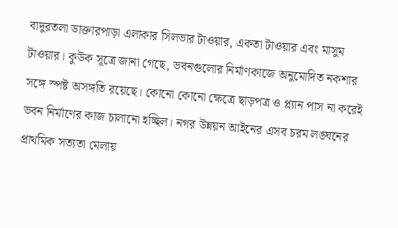বাদুরতলা ডাক্তারপাড়া এলাকার সিলভার টাওয়ার, একতা টাওয়ার এবং মাসুম টাওয়ার। কুউক সূত্রে জানা গেছে, ভবনগুলোর নির্মাণকাজে অনুমোদিত নকশার সঙ্গে স্পষ্ট অসঙ্গতি রয়েছে। কোনো কোনো ক্ষেত্রে ছাড়পত্র ও প্ল্যান পাস না করেই ভবন নির্মাণের কাজ চালানো হচ্ছিল। নগর উন্নয়ন আইনের এসব চরম লঙ্ঘনের প্রাথমিক সত্যতা মেলায়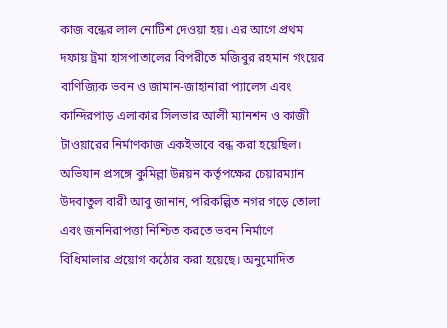কাজ বন্ধের লাল নোটিশ দেওয়া হয়। এর আগে প্রথম দফায় ট্রমা হাসপাতালের বিপরীতে মজিবুর রহমান গংয়ের বাণিজ্যিক ভবন ও জামান-জাহানারা প্যালেস এবং কান্দিরপাড় এলাকার সিলভার আলী ম্যানশন ও কাজী টাওয়ারের নির্মাণকাজ একইভাবে বন্ধ করা হয়েছিল। অভিযান প্রসঙ্গে কুমিল্লা উন্নয়ন কর্তৃপক্ষের চেয়ারম্যান উদবাতুল বারী আবু জানান, পরিকল্পিত নগর গড়ে তোলা এবং জননিরাপত্তা নিশ্চিত করতে ভবন নির্মাণে বিধিমালার প্রয়োগ কঠোর করা হয়েছে। অনুমোদিত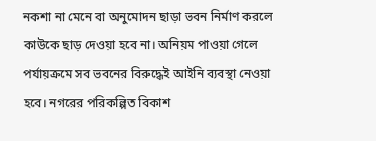নকশা না মেনে বা অনুমোদন ছাড়া ভবন নির্মাণ করলে কাউকে ছাড় দেওয়া হবে না। অনিয়ম পাওয়া গেলে পর্যায়ক্রমে সব ভবনের বিরুদ্ধেই আইনি ব্যবস্থা নেওয়া হবে। নগরের পরিকল্পিত বিকাশ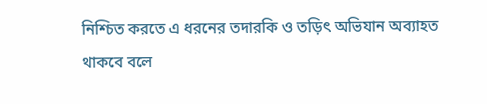নিশ্চিত করতে এ ধরনের তদারকি ও তড়িৎ অভিযান অব্যাহত থাকবে বলে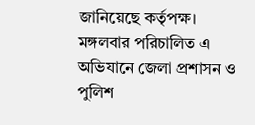জানিয়েছে কর্তৃপক্ষ। মঙ্গলবার পরিচালিত এ অভিযানে জেলা প্রশাসন ও পুলিশ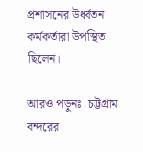প্রশাসনের উর্ধ্বতন কর্মকর্তারা উপস্থিত ছিলেন।

আরও পড়ুনঃ  চট্টগ্রাম বন্দরের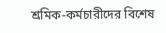শ্রমিক-কর্মচারীদের বিশেষ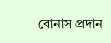বোনাস প্রদান